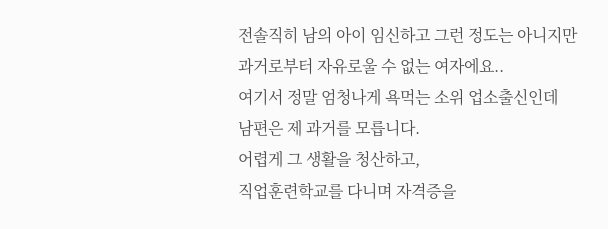전솔직히 남의 아이 임신하고 그런 정도는 아니지만
과거로부터 자유로울 수 없는 여자에요..
여기서 정말 엄청나게 욕먹는 소위 업소출신인데
남편은 제 과거를 모릅니다.
어렵게 그 생활을 청산하고,
직업훈련학교를 다니며 자격증을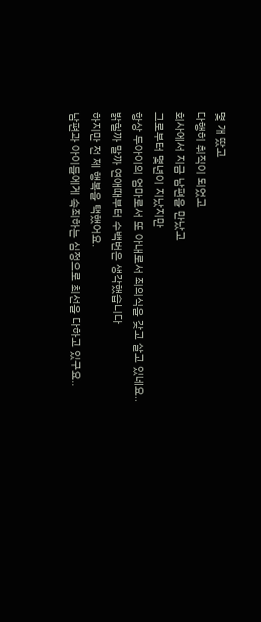몇 개 땄고
다행히 취직이 되었고
회사에서 지금 남편을 만났고
그로부터 몇년이 지났지만
항상 두아이의 엄마로서 또 아내로서 죄의식을 갖고 살고 있네요..
밝힐까 말까 연애때부터 수백번은 생각했습니다
하지만 전 제 행복을 택했어요.
남편과 아이들에게 속죄하는 심정으로 최선을 다하고 있구요..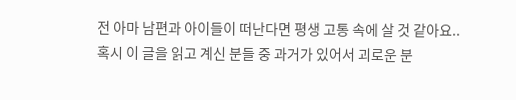전 아마 남편과 아이들이 떠난다면 평생 고통 속에 살 것 같아요..
혹시 이 글을 읽고 계신 분들 중 과거가 있어서 괴로운 분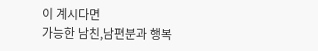이 계시다면
가능한 남친,남편분과 행복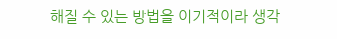해질 수 있는 방법을 이기적이라 생각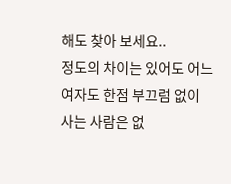해도 찾아 보세요..
정도의 차이는 있어도 어느 여자도 한점 부끄럼 없이 사는 사람은 없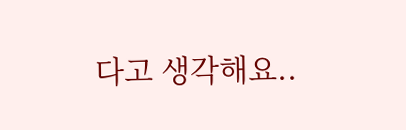다고 생각해요..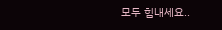모두 힘내세요..